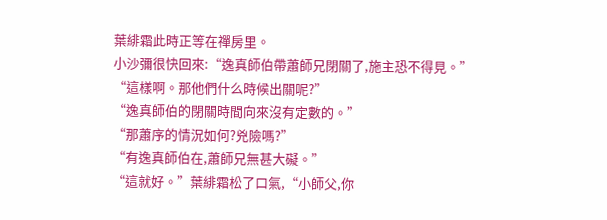葉緋霜此時正等在禪房里。
小沙彌很快回來:“逸真師伯帶蕭師兄閉關了,施主恐不得見。”
“這樣啊。那他們什么時候出關呢?”
“逸真師伯的閉關時間向來沒有定數的。”
“那蕭序的情況如何?兇險嗎?”
“有逸真師伯在,蕭師兄無甚大礙。”
“這就好。”葉緋霜松了口氣,“小師父,你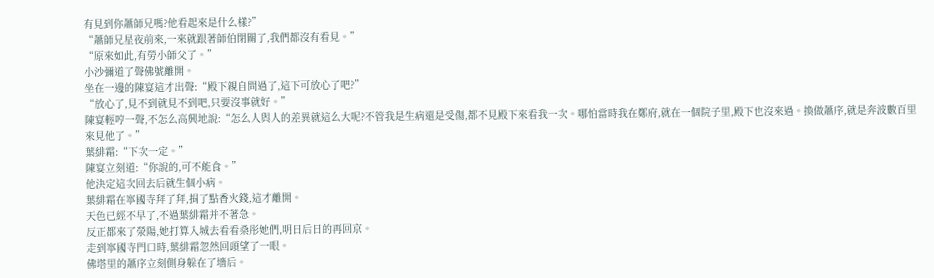有見到你蕭師兄嗎?他看起來是什么樣?”
“蕭師兄星夜前來,一來就跟著師伯閉關了,我們都沒有看見。”
“原來如此,有勞小師父了。”
小沙彌道了聲佛號離開。
坐在一邊的陳宴這才出聲:“殿下親自問過了,這下可放心了吧?”
“放心了,見不到就見不到吧,只要沒事就好。”
陳宴輕哼一聲,不怎么高興地說:“怎么人與人的差異就這么大呢?不管我是生病還是受傷,都不見殿下來看我一次。哪怕當時我在鄭府,就在一個院子里,殿下也沒來過。換做蕭序,就是奔波數百里來見他了。”
葉緋霜:“下次一定。”
陳宴立刻道:“你說的,可不能食。”
他決定這次回去后就生個小病。
葉緋霜在寧國寺拜了拜,捐了點香火錢,這才離開。
天色已經不早了,不過葉緋霜并不著急。
反正都來了滎陽,她打算入城去看看桑彤她們,明日后日的再回京。
走到寧國寺門口時,葉緋霜忽然回頭望了一眼。
佛塔里的蕭序立刻側身躲在了墻后。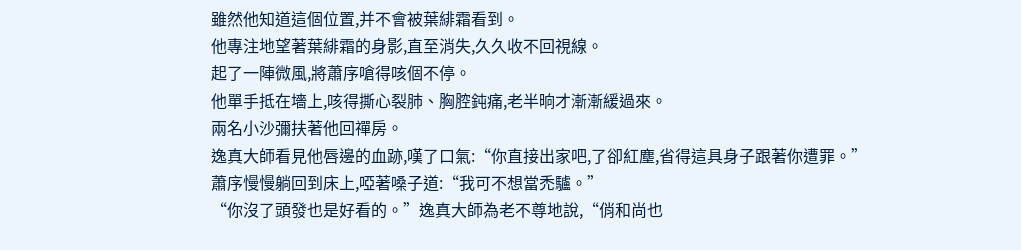雖然他知道這個位置,并不會被葉緋霜看到。
他專注地望著葉緋霜的身影,直至消失,久久收不回視線。
起了一陣微風,將蕭序嗆得咳個不停。
他單手抵在墻上,咳得撕心裂肺、胸腔鈍痛,老半晌才漸漸緩過來。
兩名小沙彌扶著他回禪房。
逸真大師看見他唇邊的血跡,嘆了口氣:“你直接出家吧,了卻紅塵,省得這具身子跟著你遭罪。”
蕭序慢慢躺回到床上,啞著嗓子道:“我可不想當禿驢。”
“你沒了頭發也是好看的。”逸真大師為老不尊地說,“俏和尚也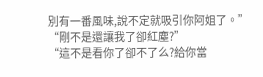別有一番風味,說不定就吸引你阿姐了。”
“剛不是還讓我了卻紅塵?”
“這不是看你了卻不了么?給你當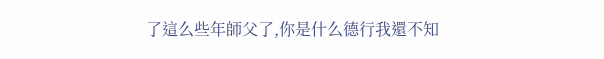了這么些年師父了,你是什么德行我還不知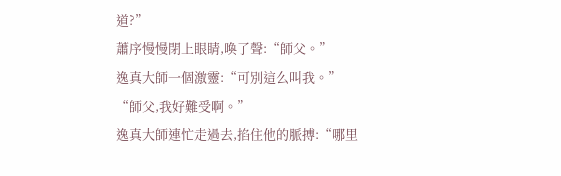道?”
蕭序慢慢閉上眼睛,喚了聲:“師父。”
逸真大師一個激靈:“可別這么叫我。”
“師父,我好難受啊。”
逸真大師連忙走過去,掐住他的脈搏:“哪里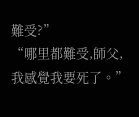難受?”
“哪里都難受,師父,我感覺我要死了。”